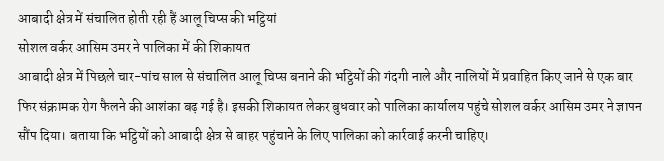आबादी क्षेत्र में संचालित होती रही हैं आलू चिप्स की भट्ठियां
सोशल वर्कर आसिम उमर ने पालिका में की शिकायत
आबादी क्षेत्र में पिछले चार-पांच साल से संचालित आलू चिप्स बनाने की भट्ठियों की गंदगी नाले और नालियों में प्रवाहित किए जाने से एक बार फिर संक्रामक रोग फैलने की आशंका बढ़ गई है। इसकी शिकायत लेकर बुधवार को पालिका कार्यालय पहुंचे सोशल वर्कर आसिम उमर ने ज्ञापन सौंप दिया। बताया कि भट्ठियों को आबादी क्षेत्र से बाहर पहुंचाने के लिए पालिका को कार्रवाई करनी चाहिए।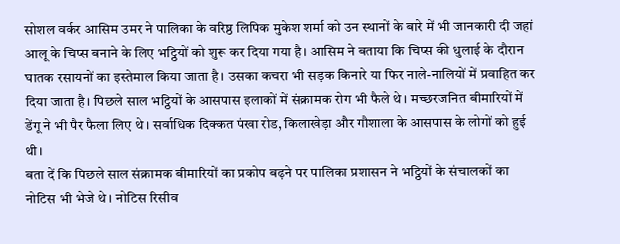सोशल वर्कर आसिम उमर ने पालिका के वरिष्ठ लिपिक मुकेश शर्मा को उन स्थानों के बारे में भी जानकारी दी जहां आलू के चिप्स बनाने के लिए भट्ठियों को शुरू कर दिया गया है। आसिम ने बताया कि चिप्स की धुलाई के दौरान घातक रसायनों का इस्तेमाल किया जाता है। उसका कचरा भी सड़क किनारे या फिर नाले-नालियों में प्रवाहित कर दिया जाता है। पिछले साल भट्ठियों के आसपास इलाकों में संक्रामक रोग भी फैले थे। मच्छरजनित बीमारियों में डेंगू ने भी पैर फैला लिए थे। सर्वाधिक दिक्कत पंखा रोड, किलाखेड़ा और गौशाला के आसपास के लोगों को हुई थी।
बता दें कि पिछले साल संक्रामक बीमारियों का प्रकोप बढ़ने पर पालिका प्रशासन ने भट्ठियों के संचालकों का नोटिस भी भेजे थे। नोटिस रिसीव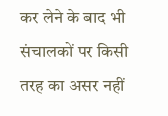कर लेने के बाद भी संचालकों पर किसी तरह का असर नहीं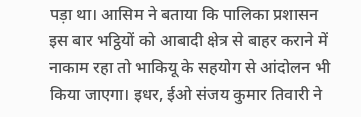पड़ा था। आसिम ने बताया कि पालिका प्रशासन इस बार भट्ठियों को आबादी क्षेत्र से बाहर कराने में नाकाम रहा तो भाकियू के सहयोग से आंदोलन भी किया जाएगा। इधर, ईओ संजय कुमार तिवारी ने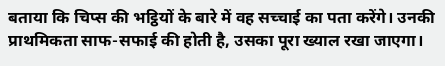बताया कि चिप्स की भट्ठियों के बारे में वह सच्चाई का पता करेंगे। उनकी प्राथमिकता साफ-सफाई की होती है, उसका पूरा ख्याल रखा जाएगा।